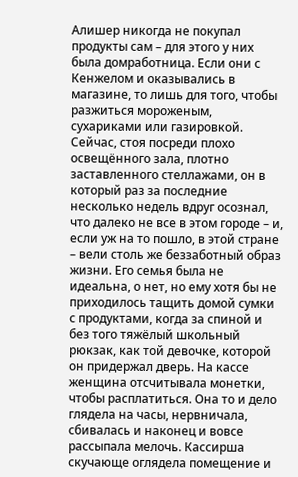Алишер никогда не покупал продукты сам – для этого у них была домработница. Если они с Кенжелом и оказывались в магазине, то лишь для того, чтобы разжиться мороженым, сухариками или газировкой. Сейчас, стоя посреди плохо освещённого зала, плотно заставленного стеллажами, он в который раз за последние несколько недель вдруг осознал, что далеко не все в этом городе – и, если уж на то пошло, в этой стране – вели столь же беззаботный образ жизни. Его семья была не идеальна, о нет, но ему хотя бы не приходилось тащить домой сумки с продуктами, когда за спиной и без того тяжёлый школьный рюкзак, как той девочке, которой он придержал дверь. На кассе женщина отсчитывала монетки, чтобы расплатиться. Она то и дело глядела на часы, нервничала, сбивалась и наконец и вовсе рассыпала мелочь. Кассирша скучающе оглядела помещение и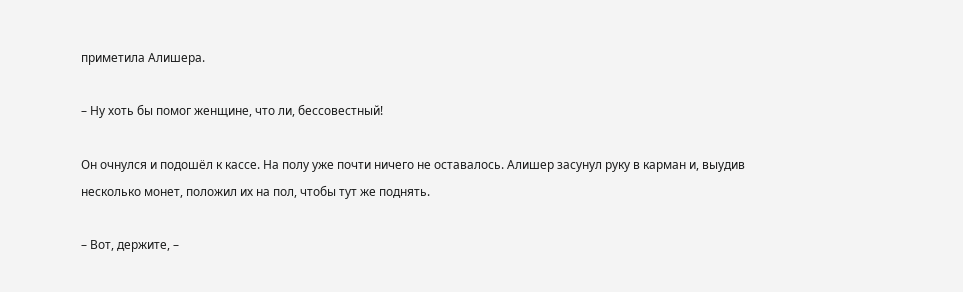приметила Алишера.

– Ну хоть бы помог женщине, что ли, бессовестный!

Он очнулся и подошёл к кассе. На полу уже почти ничего не оставалось. Алишер засунул руку в карман и, выудив несколько монет, положил их на пол, чтобы тут же поднять.

– Вот, держите, –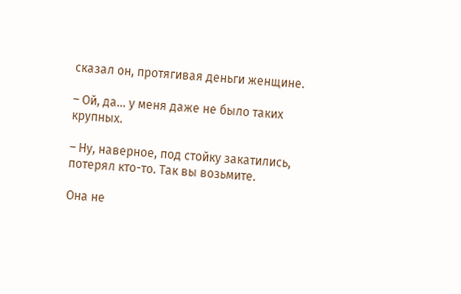сказал он, протягивая деньги женщине.

– Ой, да… у меня даже не было таких крупных.

– Ну, наверное, под стойку закатились, потерял кто-то. Так вы возьмите.

Она не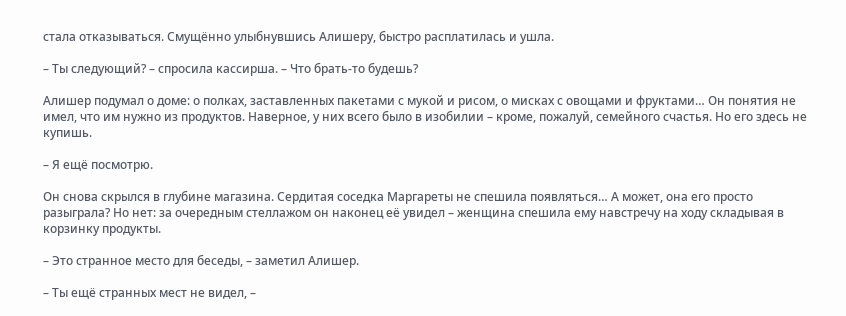стала отказываться. Смущённо улыбнувшись Алишеру, быстро расплатилась и ушла.

– Ты следующий? – спросила кассирша. – Что брать-то будешь?

Алишер подумал о доме: о полках, заставленных пакетами с мукой и рисом, о мисках с овощами и фруктами… Он понятия не имел, что им нужно из продуктов. Наверное, у них всего было в изобилии – кроме, пожалуй, семейного счастья. Но его здесь не купишь.

– Я ещё посмотрю.

Он снова скрылся в глубине магазина. Сердитая соседка Маргареты не спешила появляться… А может, она его просто разыграла? Но нет: за очередным стеллажом он наконец её увидел – женщина спешила ему навстречу на ходу складывая в корзинку продукты.

– Это странное место для беседы, – заметил Алишер.

– Ты ещё странных мест не видел, –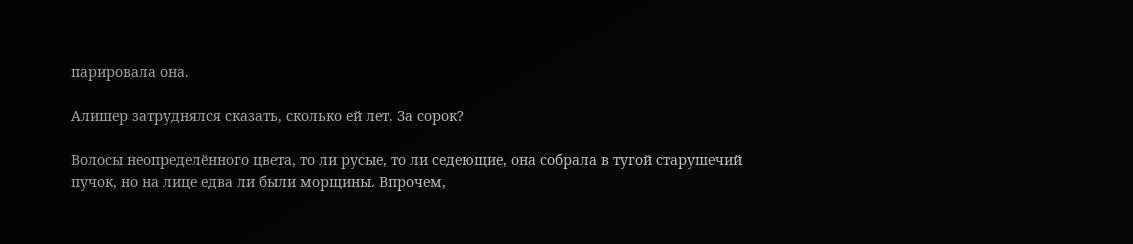парировала она.

Алишер затруднялся сказать, сколько ей лет. За сорок?

Волосы неопределённого цвета, то ли русые, то ли седеющие, она собрала в тугой старушечий пучок, но на лице едва ли были морщины. Впрочем,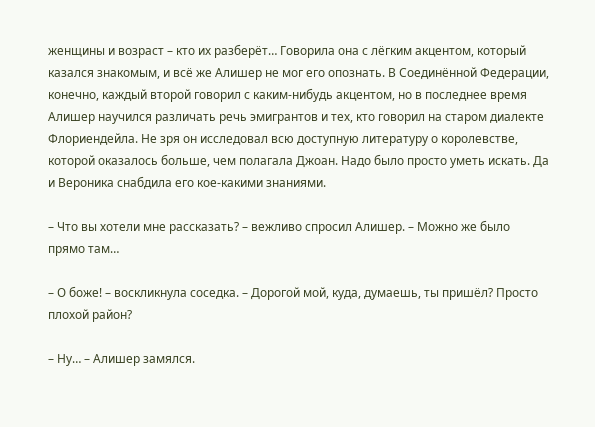женщины и возраст – кто их разберёт… Говорила она с лёгким акцентом, который казался знакомым, и всё же Алишер не мог его опознать. В Соединённой Федерации, конечно, каждый второй говорил с каким-нибудь акцентом, но в последнее время Алишер научился различать речь эмигрантов и тех, кто говорил на старом диалекте Флориендейла. Не зря он исследовал всю доступную литературу о королевстве, которой оказалось больше, чем полагала Джоан. Надо было просто уметь искать. Да и Вероника снабдила его кое-какими знаниями.

– Что вы хотели мне рассказать? – вежливо спросил Алишер. – Можно же было прямо там…

– О боже! – воскликнула соседка. – Дорогой мой, куда, думаешь, ты пришёл? Просто плохой район?

– Ну… – Алишер замялся.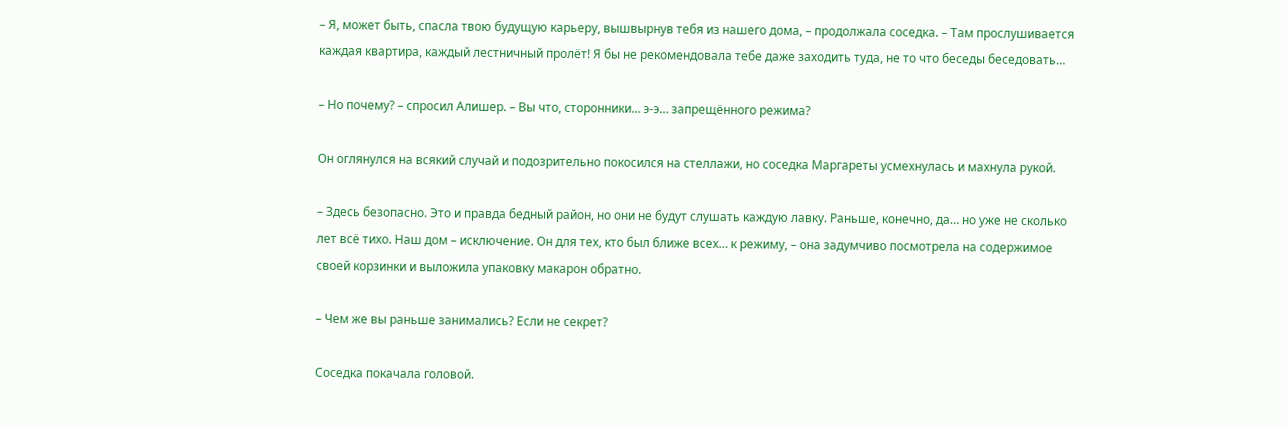– Я, может быть, спасла твою будущую карьеру, вышвырнув тебя из нашего дома, – продолжала соседка. – Там прослушивается каждая квартира, каждый лестничный пролёт! Я бы не рекомендовала тебе даже заходить туда, не то что беседы беседовать…

– Но почему? – спросил Алишер. – Вы что, сторонники… э-э… запрещённого режима?

Он оглянулся на всякий случай и подозрительно покосился на стеллажи, но соседка Маргареты усмехнулась и махнула рукой.

– Здесь безопасно. Это и правда бедный район, но они не будут слушать каждую лавку. Раньше, конечно, да… но уже не сколько лет всё тихо. Наш дом – исключение. Он для тех, кто был ближе всех… к режиму, – она задумчиво посмотрела на содержимое своей корзинки и выложила упаковку макарон обратно.

– Чем же вы раньше занимались? Если не секрет?

Соседка покачала головой.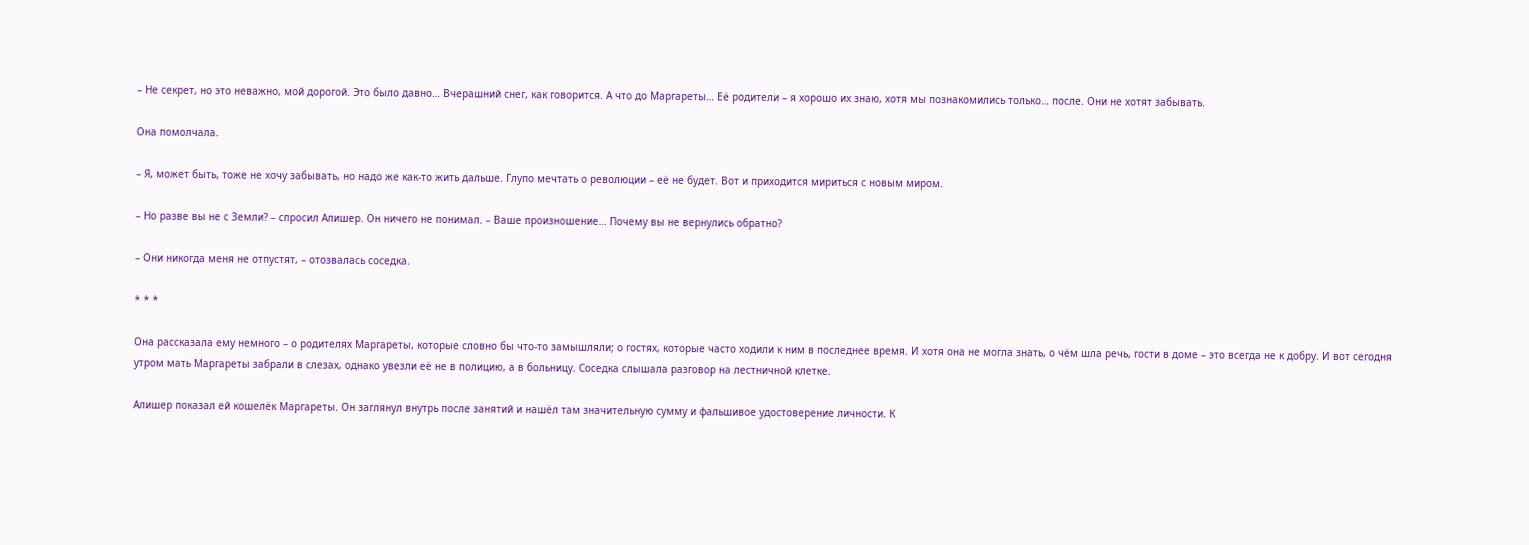– Не секрет, но это неважно, мой дорогой. Это было давно… Вчерашний снег, как говорится. А что до Маргареты… Её родители – я хорошо их знаю, хотя мы познакомились только… после. Они не хотят забывать.

Она помолчала.

– Я, может быть, тоже не хочу забывать, но надо же как-то жить дальше. Глупо мечтать о революции – её не будет. Вот и приходится мириться с новым миром.

– Но разве вы не с Земли? – спросил Алишер. Он ничего не понимал. – Ваше произношение… Почему вы не вернулись обратно?

– Они никогда меня не отпустят, – отозвалась соседка.

* * *

Она рассказала ему немного – о родителях Маргареты, которые словно бы что-то замышляли; о гостях, которые часто ходили к ним в последнее время. И хотя она не могла знать, о чём шла речь, гости в доме – это всегда не к добру. И вот сегодня утром мать Маргареты забрали в слезах, однако увезли её не в полицию, а в больницу. Соседка слышала разговор на лестничной клетке.

Алишер показал ей кошелёк Маргареты. Он заглянул внутрь после занятий и нашёл там значительную сумму и фальшивое удостоверение личности. К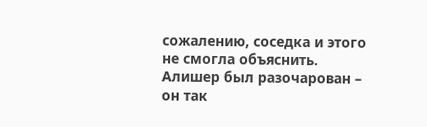сожалению, соседка и этого не смогла объяснить. Алишер был разочарован – он так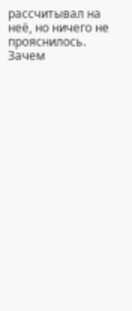рассчитывал на неё, но ничего не прояснилось. Зачем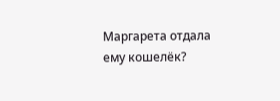Маргарета отдала ему кошелёк?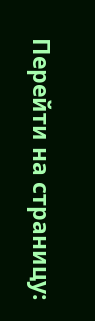Перейти на страницу: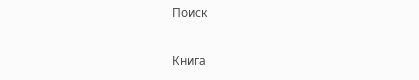Поиск

Книга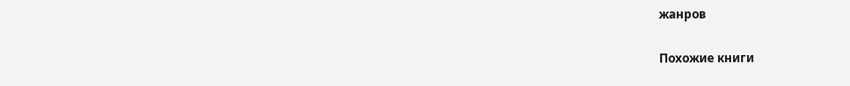жанров

Похожие книги